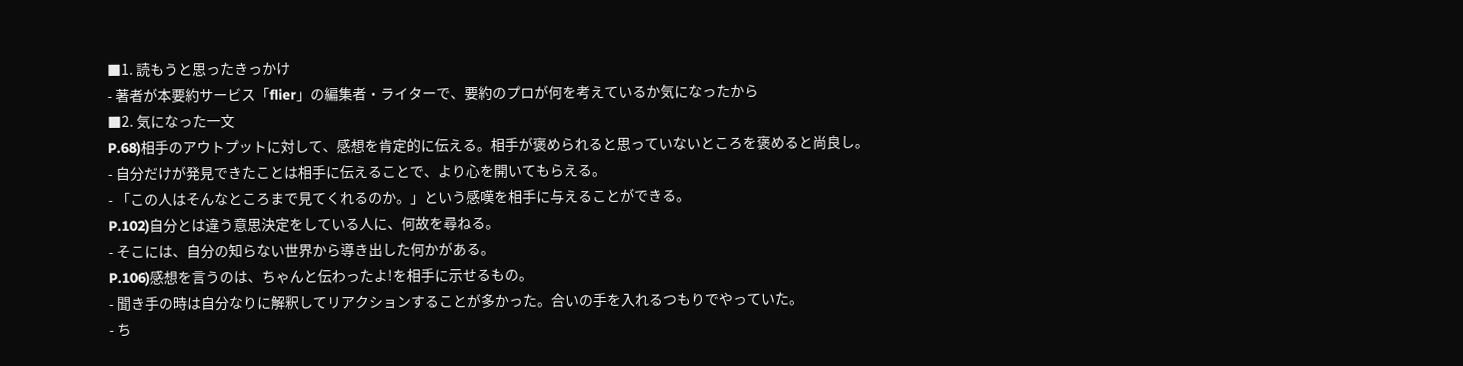■1. 読もうと思ったきっかけ
- 著者が本要約サービス「flier」の編集者・ライターで、要約のプロが何を考えているか気になったから
■2. 気になった一文
P.68)相手のアウトプットに対して、感想を肯定的に伝える。相手が褒められると思っていないところを褒めると尚良し。
- 自分だけが発見できたことは相手に伝えることで、より心を開いてもらえる。
- 「この人はそんなところまで見てくれるのか。」という感嘆を相手に与えることができる。
P.102)自分とは違う意思決定をしている人に、何故を尋ねる。
- そこには、自分の知らない世界から導き出した何かがある。
P.106)感想を言うのは、ちゃんと伝わったよ!を相手に示せるもの。
- 聞き手の時は自分なりに解釈してリアクションすることが多かった。合いの手を入れるつもりでやっていた。
- ち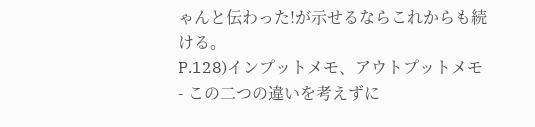ゃんと伝わった!が示せるならこれからも続ける。
P.128)インプットメモ、アウトプットメモ
- この二つの違いを考えずに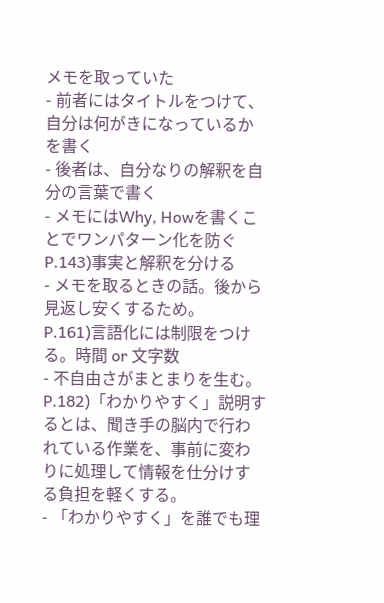メモを取っていた
- 前者にはタイトルをつけて、自分は何がきになっているかを書く
- 後者は、自分なりの解釈を自分の言葉で書く
- メモにはWhy, Howを書くことでワンパターン化を防ぐ
P.143)事実と解釈を分ける
- メモを取るときの話。後から見返し安くするため。
P.161)言語化には制限をつける。時間 or 文字数
- 不自由さがまとまりを生む。
P.182)「わかりやすく」説明するとは、聞き手の脳内で行われている作業を、事前に変わりに処理して情報を仕分けする負担を軽くする。
- 「わかりやすく」を誰でも理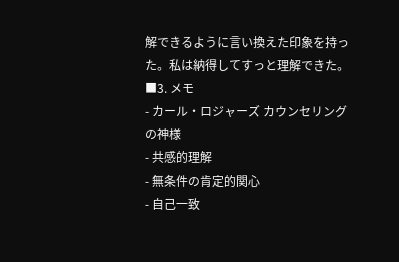解できるように言い換えた印象を持った。私は納得してすっと理解できた。
■3. メモ
- カール・ロジャーズ カウンセリングの神様
- 共感的理解
- 無条件の肯定的関心
- 自己一致